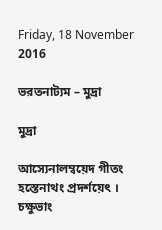Friday, 18 November 2016

ভরতনাট্যম – মুদ্রা

মুদ্রা

আস্যেনালম্বয়েদ গীতং হস্তেনাথং প্রদর্শয়েৎ ।
চক্ষুভাং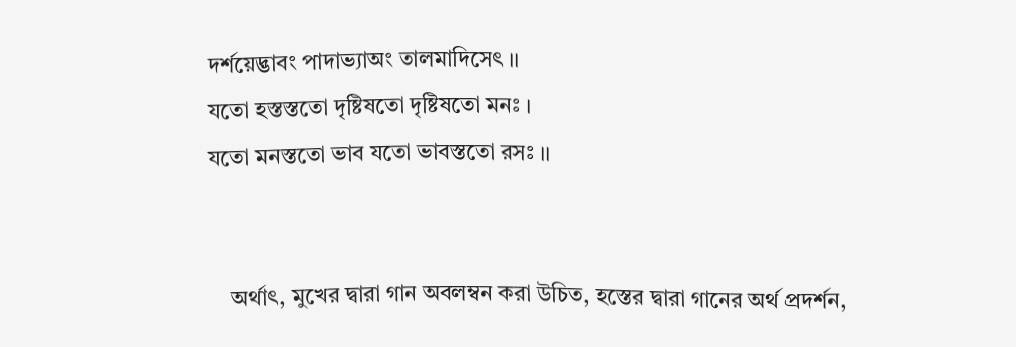দর্শয়েদ্ভাবং পাদাভ্যাঅং তালমাদিসেৎ ।।
যতো হস্তস্ততো দৃষ্টিষতো দৃষ্টিষতো মনঃ ।
যতো মনস্ততো ভাব যতো ভাবস্ততো রসঃ ।।


    অর্থাৎ, মুখের দ্বারা গান অবলম্বন করা উচিত, হস্তের দ্বারা গানের অর্থ প্রদর্শন,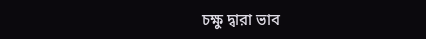চক্ষু দ্বারা ভাব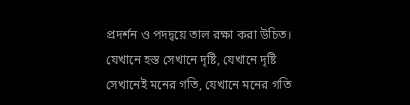প্রদর্শন ও পদদ্বয়ে তাল রক্ষা করা উচিত। যেখানে হস্ত সেখানে দৃষ্টি, যেখানে দৃষ্টি সেখানেই মনের গতি, যেখানে মনের গতি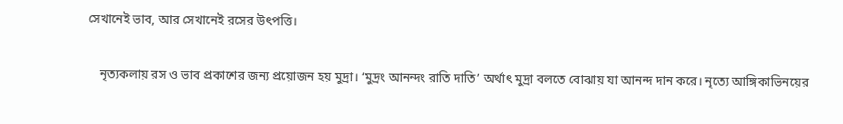সেখানেই ভাব, আর সেখানেই রসের উৎপত্তি।

    নৃত্যকলায় রস ও ভাব প্রকাশের জন্য প্রয়োজন হয় মুদ্রা। ‘মুদ্রং আনন্দং রাতি দাতি’ অর্থাৎ মুদ্রা বলতে বোঝায় যা আনন্দ দান করে। নৃত্যে আঙ্গিকাভিনয়ের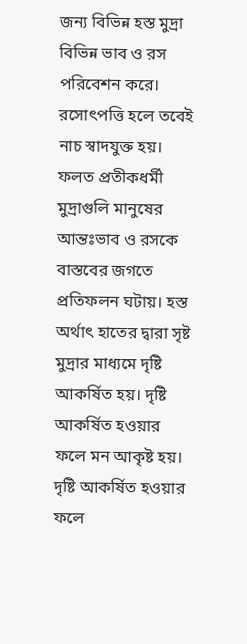জন্য বিভিন্ন হস্ত মুদ্রা বিভিন্ন ভাব ও রস পরিবেশন করে।
রসোৎপত্তি হলে তবেই নাচ স্বাদযুক্ত হয়। ফলত প্রতীকধর্মী মুদ্রাগুলি মানুষের আন্তঃভাব ও রসকে বাস্তবের জগতে প্রতিফলন ঘটায়। হস্ত অর্থাৎ হাতের দ্বারা সৃষ্ট মুদ্রার মাধ্যমে দৃষ্টি আকর্ষিত হয়। দৃষ্টি আকর্ষিত হওয়ার ফলে মন আকৃষ্ট হয়। দৃষ্টি আকর্ষিত হওয়ার ফলে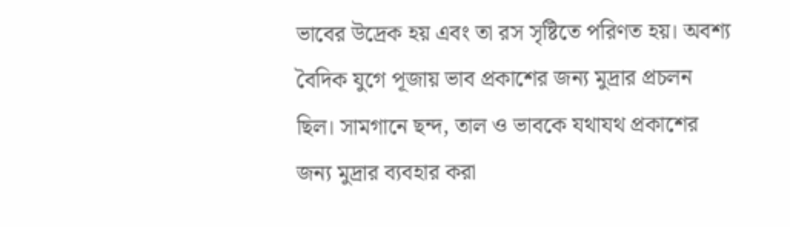ভাবের উদ্রেক হয় এবং তা রস সৃষ্টিতে পরিণত হয়। অবশ্য বৈদিক যুগে পূজায় ভাব প্রকাশের জন্য মুদ্রার প্রচলন ছিল। সামগানে ছন্দ, তাল ও ভাবকে যথাযথ প্রকাশের জন্য মুদ্রার ব্যবহার করা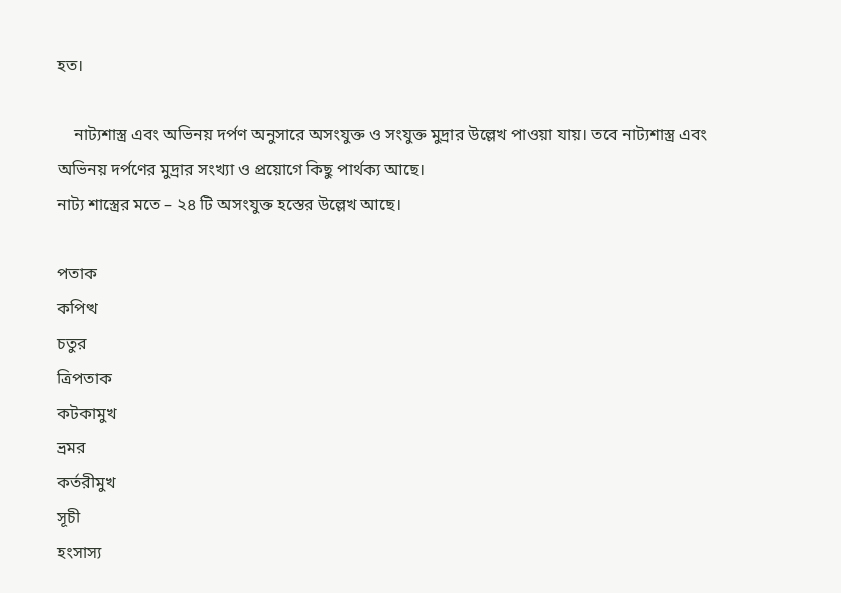হত।

    নাট্যশাস্ত্র এবং অভিনয় দর্পণ অনুসারে অসংযুক্ত ও সংযুক্ত মুদ্রার উল্লেখ পাওয়া যায়। তবে নাট্যশাস্ত্র এবং অভিনয় দর্পণের মুদ্রার সংখ্যা ও প্রয়োগে কিছু পার্থক্য আছে।
নাট্য শাস্ত্রের মতে – ২৪ টি অসংযুক্ত হস্তের উল্লেখ আছে।

পতাক
কপিত্থ
চতুর
ত্রিপতাক
কটকামুখ
ভ্রমর
কর্তরীমুখ
সূচী
হংসাস্য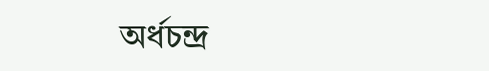অর্ধচন্দ্র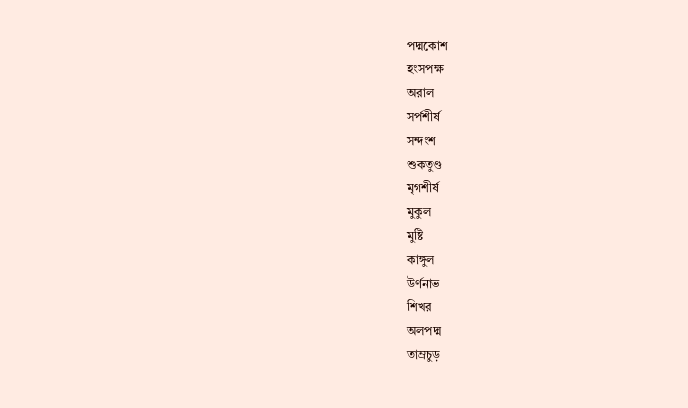পদ্মকোশ
হংসপক্ষ
অরাল
সর্পশীর্ষ
সন্দংশ
শুকতুণ্ড
মৃগশীর্ষ
মুকুল
মুষ্টি
কাঙ্গুল
উর্ণনাভ
শিখর
অলপদ্ম
তাম্রচুড়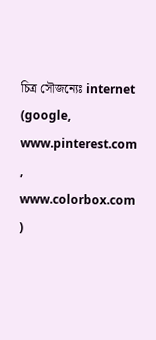চিত্র সৌজন্যেঃ internet (google, www.pinterest.com , www.colorbox.com )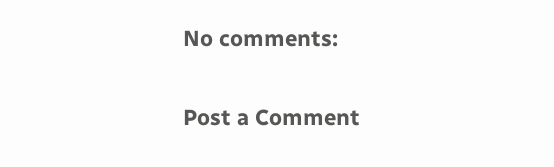No comments:

Post a Comment